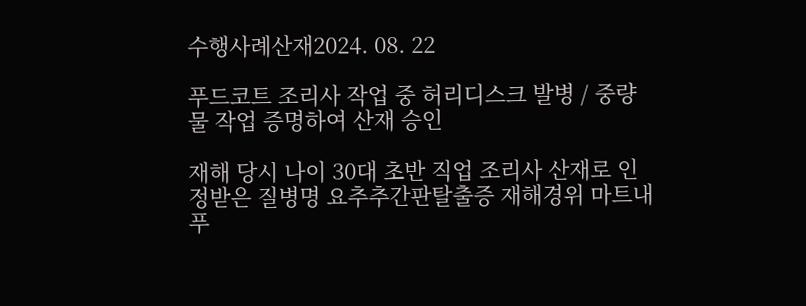수행사례산재2024. 08. 22

푸드코트 조리사 작업 중 허리디스크 발병 / 중량물 작업 증명하여 산재 승인

재해 당시 나이 30대 초반 직업 조리사 산재로 인정받은 질병명 요추추간판탈출증 재해경위 마트내 푸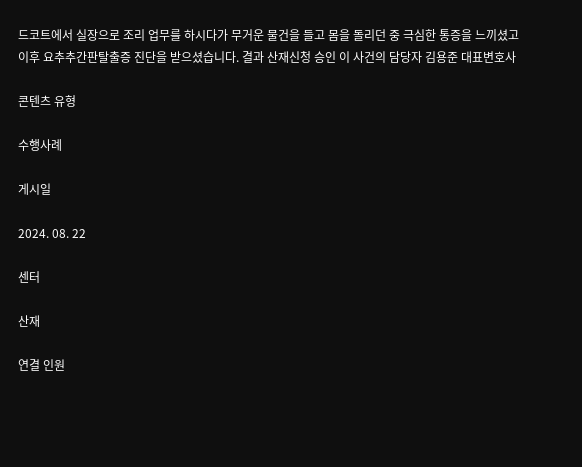드코트에서 실장으로 조리 업무를 하시다가 무거운 물건을 들고 몸을 돌리던 중 극심한 통증을 느끼셨고 이후 요추추간판탈출증 진단을 받으셨습니다. 결과 산재신청 승인 이 사건의 담당자 김용준 대표변호사

콘텐츠 유형

수행사례

게시일

2024. 08. 22

센터

산재

연결 인원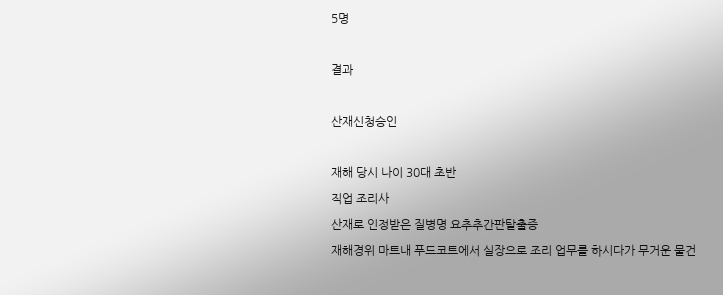5명

결과

산재신청승인

재해 당시 나이 30대 초반
직업 조리사
산재로 인정받은 질병명 요추추간판탈출증
재해경위 마트내 푸드코트에서 실장으로 조리 업무를 하시다가 무거운 물건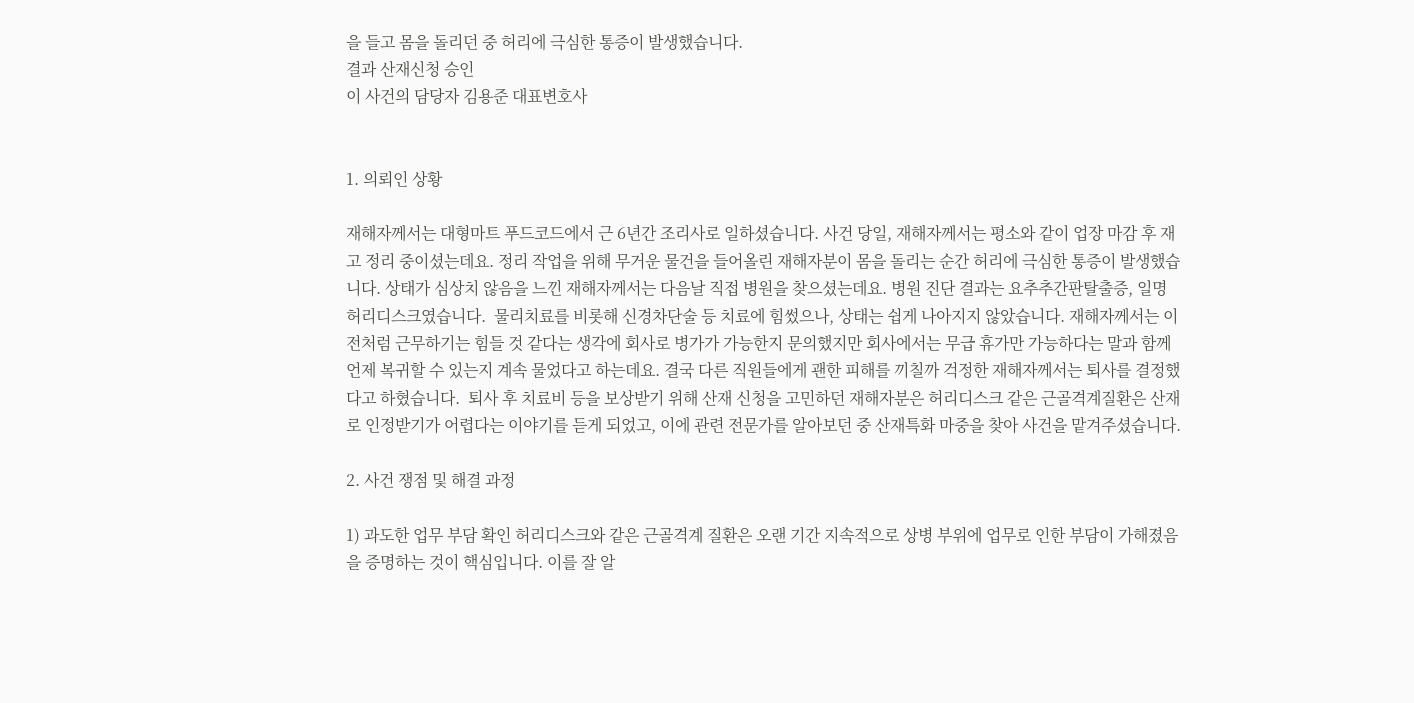을 들고 몸을 돌리던 중 허리에 극심한 통증이 발생했습니다.
결과 산재신청 승인
이 사건의 담당자 김용준 대표변호사


1. 의뢰인 상황

재해자께서는 대형마트 푸드코드에서 근 6년간 조리사로 일하셨습니다. 사건 당일, 재해자께서는 평소와 같이 업장 마감 후 재고 정리 중이셨는데요. 정리 작업을 위해 무거운 물건을 들어올린 재해자분이 몸을 돌리는 순간 허리에 극심한 통증이 발생했습니다. 상태가 심상치 않음을 느낀 재해자께서는 다음날 직접 병원을 찾으셨는데요. 병원 진단 결과는 요추추간판탈출증, 일명 허리디스크였습니다.  물리치료를 비롯해 신경차단술 등 치료에 힘썼으나, 상태는 쉽게 나아지지 않았습니다. 재해자께서는 이전처럼 근무하기는 힘들 것 같다는 생각에 회사로 병가가 가능한지 문의했지만 회사에서는 무급 휴가만 가능하다는 말과 함께 언제 복귀할 수 있는지 계속 물었다고 하는데요. 결국 다른 직원들에게 괜한 피해를 끼칠까 걱정한 재해자께서는 퇴사를 결정했다고 하혔습니다.  퇴사 후 치료비 등을 보상받기 위해 산재 신청을 고민하던 재해자분은 허리디스크 같은 근골격계질환은 산재로 인정받기가 어렵다는 이야기를 듣게 되었고, 이에 관련 전문가를 알아보던 중 산재특화 마중을 찾아 사건을 맡겨주셨습니다.

2. 사건 쟁점 및 해결 과정

1) 과도한 업무 부담 확인 허리디스크와 같은 근골격계 질환은 오랜 기간 지속적으로 상병 부위에 업무로 인한 부담이 가해졌음을 증명하는 것이 핵심입니다. 이를 잘 알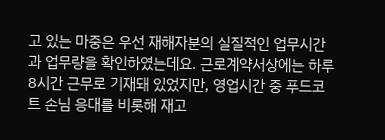고 있는 마중은 우선 재해자분의 실질적인 업무시간과 업무량을 확인하였는데요. 근로계약서상에는 하루 8시간 근무로 기재돼 있었지만, 영업시간 중 푸드코트 손님 응대를 비롯해 재고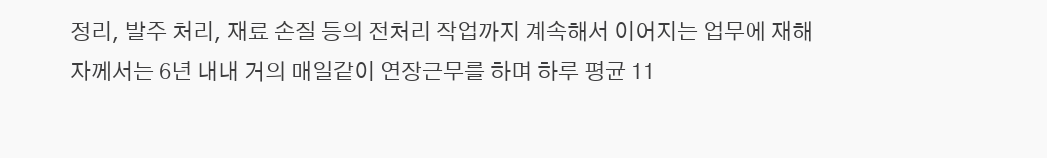정리, 발주 처리, 재료 손질 등의 전처리 작업까지 계속해서 이어지는 업무에 재해자께서는 6년 내내 거의 매일같이 연장근무를 하며 하루 평균 11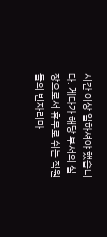시간 이상 일하셔야 했습니다. 게다가 해당 부서의 실장으로서 휴무로 쉬는 직원들의 빈자리마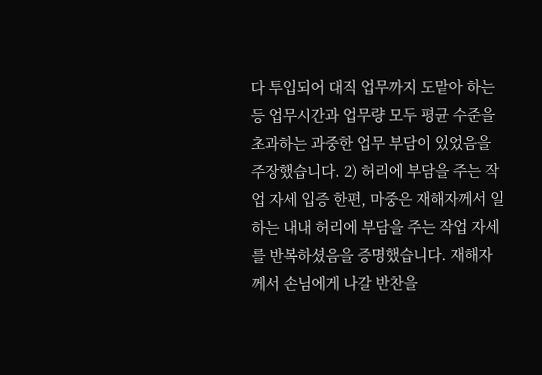다 투입되어 대직 업무까지 도맡아 하는 등 업무시간과 업무량 모두 평균 수준을 초과하는 과중한 업무 부담이 있었음을 주장했습니다. 2) 허리에 부담을 주는 작업 자세 입증 한편, 마중은 재해자께서 일하는 내내 허리에 부담을 주는 작업 자세를 반복하셨음을 증명했습니다. 재해자께서 손님에게 나갈 반찬을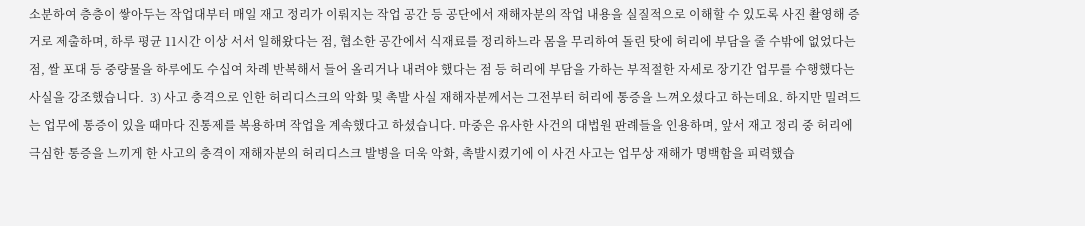소분하여 층층이 쌓아두는 작업대부터 매일 재고 정리가 이뤄지는 작업 공간 등 공단에서 재해자분의 작업 내용을 실질적으로 이해할 수 있도록 사진 촬영해 증거로 제출하며, 하루 평균 11시간 이상 서서 일해왔다는 점, 협소한 공간에서 식재료를 정리하느라 몸을 무리하여 돌린 탓에 허리에 부담을 줄 수밖에 없었다는 점, 쌀 포대 등 중량물을 하루에도 수십여 차례 반복해서 들어 올리거나 내려야 했다는 점 등 허리에 부담을 가하는 부적절한 자세로 장기간 업무를 수행했다는 사실을 강조했습니다.  3) 사고 충격으로 인한 허리디스크의 악화 및 촉발 사실 재해자분께서는 그전부터 허리에 통증을 느껴오셨다고 하는데요. 하지만 밀려드는 업무에 통증이 있을 때마다 진통제를 복용하며 작업을 계속했다고 하셨습니다. 마중은 유사한 사건의 대법원 판례들을 인용하며, 앞서 재고 정리 중 허리에 극심한 통증을 느끼게 한 사고의 충격이 재해자분의 허리디스크 발병을 더욱 악화, 촉발시켰기에 이 사건 사고는 업무상 재해가 명백함을 피력했습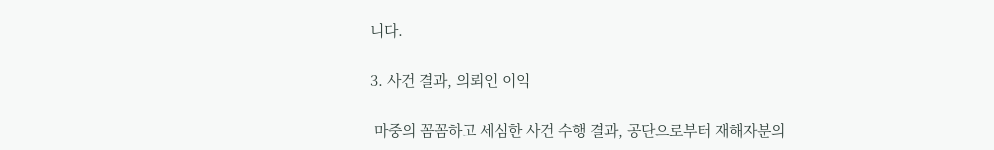니다.

3. 사건 결과, 의뢰인 이익

 마중의 꼼꼼하고 세심한 사건 수행 결과, 공단으로부터 재해자분의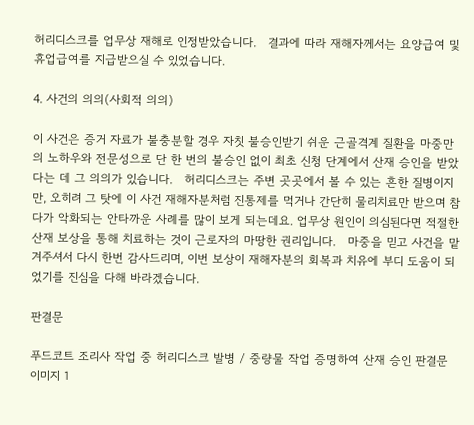허리디스크를 업무상 재해로 인정받았습니다.   결과에 따라 재해자께서는 요양급여 및 휴업급여를 지급받으실 수 있었습니다.

4. 사건의 의의(사회적 의의)

이 사건은 증거 자료가 불충분할 경우 자칫 불승인받기 쉬운 근골격계 질환을 마중만의 노하우와 전문성으로 단 한 번의 불승인 없이 최초 신청 단계에서 산재 승인을 받았다는 데 그 의의가 있습니다.   허리디스크는 주변 곳곳에서 볼 수 있는 흔한 질병이지만, 오히려 그 탓에 이 사건 재해자분처럼 진통제를 먹거나 간단히 물리치료만 받으며 참다가 악화되는 안타까운 사례를 많이 보게 되는데요. 업무상 원인이 의심된다면 적절한 산재 보상을 통해 치료하는 것이 근로자의 마땅한 권리입니다.   마중을 믿고 사건을 맡겨주셔서 다시 한번 감사드리며, 이번 보상이 재해자분의 회복과 치유에 부디 도움이 되었기를 진심을 다해 바라겠습니다.

판결문

푸드코트 조리사 작업 중 허리디스크 발병 / 중량물 작업 증명하여 산재 승인 판결문 이미지 1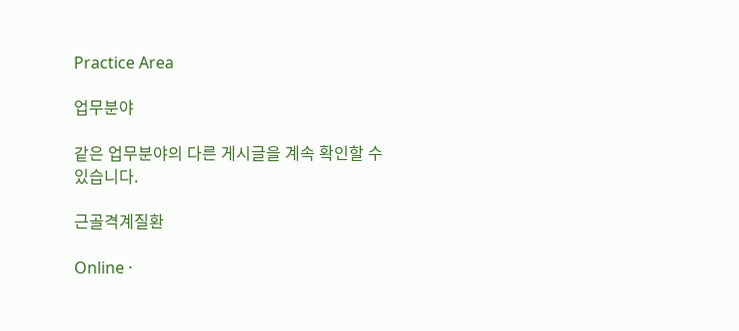Practice Area

업무분야

같은 업무분야의 다른 게시글을 계속 확인할 수 있습니다.

근골격계질환

Online ·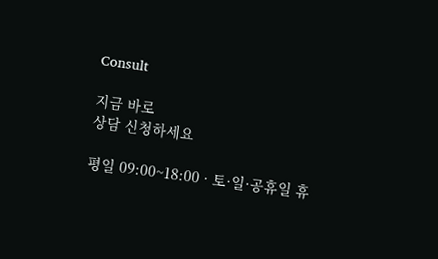Consult

지금 바로
상담 신청하세요

평일 09:00~18:00 · 토·일·공휴일 휴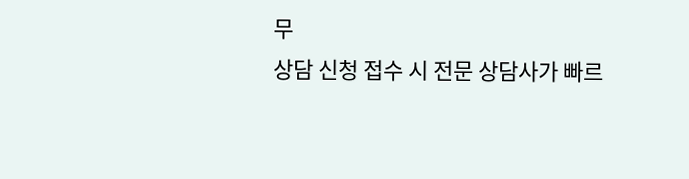무
상담 신청 접수 시 전문 상담사가 빠르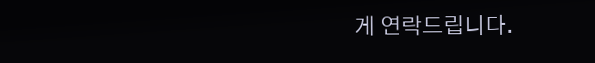게 연락드립니다.